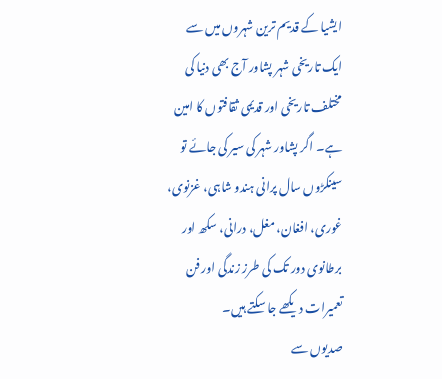ایشیا کے قدیم ترین شہروں میں سے ایک تاریخی شہر پشاور آج بھی دنیا کی مختلف تاریخی اور قدیمی ثقافتوں کا امین ہے۔ اگر پشاور شہر کی سیر کی جائے تو سینکڑوں سال پرانی ہندو شاہی، غزنوی، غوری، افغان، مغل، درانی، سکھ اور برطانوی دور تک کی طرز زندگی اور فن تعمیرات دیکھے جا سکتے ہیں۔
صدیوں سے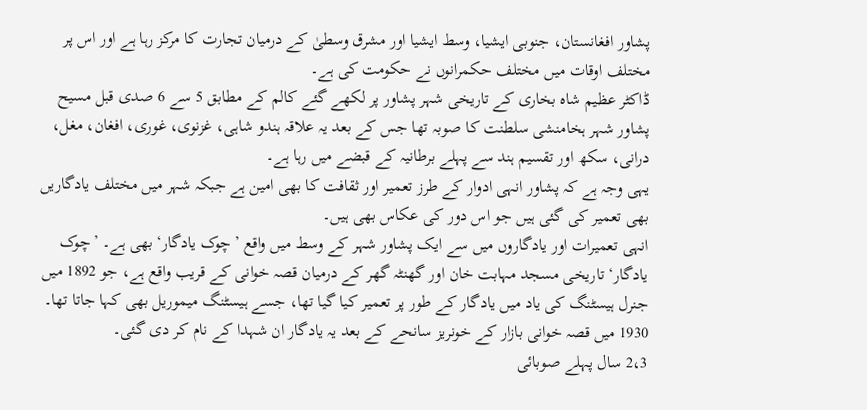پشاور افغانستان، جنوبی ایشیا، وسط ایشیا اور مشرق وسطیٰ کے درمیان تجارت کا مرکز رہا ہے اور اس پر مختلف اوقات میں مختلف حکمرانوں نے حکومت کی ہے۔
ڈاکٹر عظیم شاہ بخاری کے تاریخی شہر پشاور پر لکھے گئے کالم کے مطابق 5 سے 6 صدی قبل مسیح پشاور شہر ہخامنشی سلطنت کا صوبہ تھا جس کے بعد یہ علاقہ ہندو شاہی، غزنوی، غوری، افغان، مغل، درانی، سکھ اور تقسیم ہند سے پہلے برطانیہ کے قبضے میں رہا ہے۔
یہی وجہ ہے کہ پشاور انہی ادوار کے طرز تعمیر اور ثقافت کا بھی امین ہے جبکہ شہر میں مختلف یادگاریں بھی تعمیر کی گئی ہیں جو اس دور کی عکاس بھی ہیں۔
انہی تعمیرات اور یادگاروں میں سے ایک پشاور شہر کے وسط میں واقع ’چوک یادگار‘ بھی ہے۔ ’چوک یادگار‘ تاریخی مسجد مہابت خان اور گھنٹہ گھر کے درمیان قصہ خوانی کے قریب واقع ہے، جو 1892 میں جنرل ہیسٹنگ کی یاد میں یادگار کے طور پر تعمیر کیا گیا تھا، جسے ہیسٹنگ میموریل بھی کہا جاتا تھا۔ 1930 میں قصہ خوانی بازار کے خونریز سانحے کے بعد یہ یادگار ان شہدا کے نام کر دی گئی۔
2،3 سال پہلے صوبائی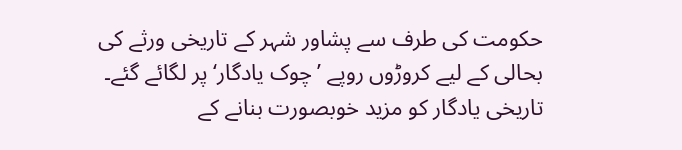حکومت کی طرف سے پشاور شہر کے تاریخی ورثے کی بحالی کے لیے کروڑوں روپے ’چوک یادگار‘ پر لگائے گئے۔
تاریخی یادگار کو مزید خوبصورت بنانے کے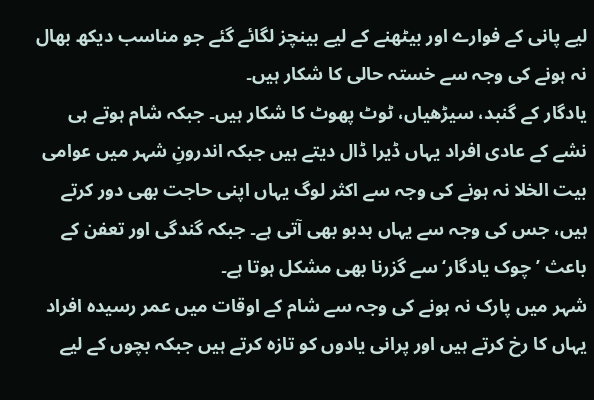لیے پانی کے فوارے اور بیٹھنے کے لیے بینچز لگائے گئے جو مناسب دیکھ بھال نہ ہونے کی وجہ سے خستہ حالی کا شکار ہیں۔
یادگار کے گنبد، سیڑھیاں، ٹوٹ پھوٹ کا شکار ہیں۔ جبکہ شام ہوتے ہی نشے کے عادی افراد یہاں ڈیرا ڈال دیتے ہیں جبکہ اندرونِ شہر میں عوامی بیت الخلا نہ ہونے کی وجہ سے اکثر لوگ یہاں اپنی حاجت بھی دور کرتے ہیں، جس کی وجہ سے یہاں بدبو بھی آتی ہے۔ جبکہ گندگی اور تعفن کے باعث ’چوک یادگار‘ سے گزرنا بھی مشکل ہوتا ہے۔
شہر میں پارک نہ ہونے کی وجہ سے شام کے اوقات میں عمر رسیدہ افراد یہاں کا رخ کرتے ہیں اور پرانی یادوں کو تازہ کرتے ہیں جبکہ بچوں کے لیے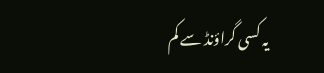یہ کسی گراؤنڈ سے کم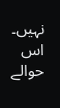نہیں۔ اس حوالے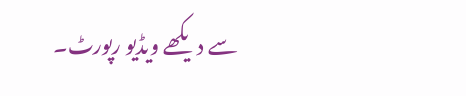سے دیکھے ویڈیو رپورٹ۔